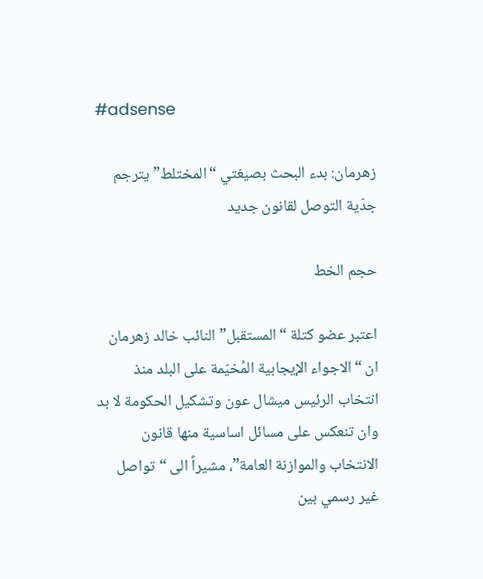#adsense

زهرمان: بدء البحث بصيغتي “المختلط” يترجم جدّية التوصل لقانون جديد

حجم الخط

اعتبر عضو كتلة “المستقبل” النائب خالد زهرمان ان “الاجواء الإيجابية المُخيّمة على البلد منذ انتخاب الرئيس ميشال عون وتشكيل الحكومة لا بد وان تنعكس على مسائل اساسية منها قانون الانتخاب والموازنة العامة”، مشيراً الى “تواصل غير رسمي بين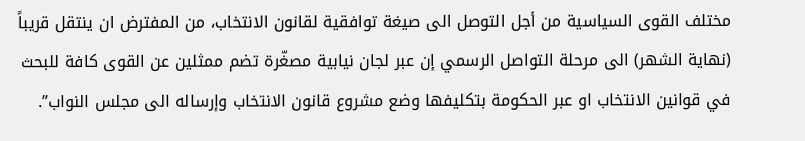مختلف القوى السياسية من أجل التوصل الى صيغة توافقية لقانون الانتخاب، من المفترض ان ينتقل قريباً (نهاية الشهر) الى مرحلة التواصل الرسمي إن عبر لجان نيابية مصغّرة تضم ممثلين عن القوى كافة للبحث في قوانين الانتخاب او عبر الحكومة بتكليفها وضع مشروع قانون الانتخاب وإرساله الى مجلس النواب”.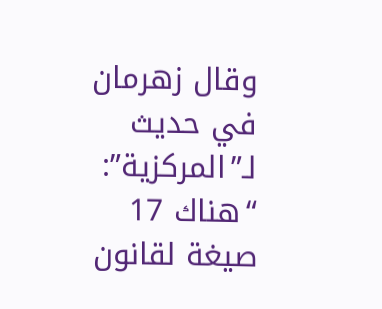وقال زهرمان في حديث لـ”المركزية”: “هناك 17 صيغة لقانون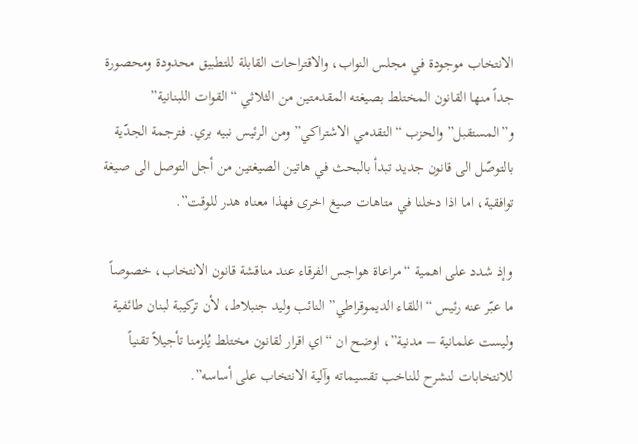الانتخاب موجودة في مجلس النواب، والاقتراحات القابلة للتطبيق محدودة ومحصورة جداً منها القانون المختلط بصيغته المقدمتين من الثلاثي “القوات اللبنانية” و”المستقبل” والحزب “التقدمي الاشتراكي” ومن الرئيس نبيه بري. فترجمة الجدّية بالتوصّل الى قانون جديد تبدأ بالبحث في هاتين الصيغتين من أجل التوصل الى صيغة توافقية، اما اذا دخلنا في متاهات صيغ اخرى فهذا معناه هدر للوقت”.

وإذ شدد على اهمية “مراعاة هواجس الفرقاء عند مناقشة قانون الانتخاب، خصوصاً ما عبّر عنه رئيس “اللقاء الديموقراطي” النائب وليد جنبلاط، لأن تركيبة لبنان طائفية وليست علمانية – مدنية”، اوضح ان “اي اقرار لقانون مختلط يُلزمنا تأجيلاً تقنياً للانتخابات لنشرح للناخب تقسيماته وآلية الانتخاب على أساسه”.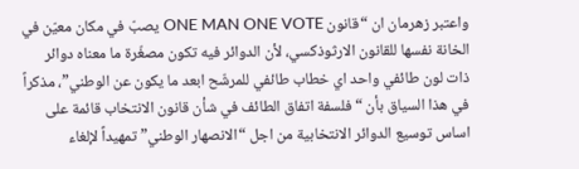واعتبر زهرمان ان “قانون ONE MAN ONE VOTE يصبّ في مكان معيّن في الخانة نفسها للقانون الارثوذكسي، لأن الدوائر فيه تكون مصغّرة ما معناه دوائر ذات لون طائفي واحد اي خطاب طائفي للمرشّح ابعد ما يكون عن الوطني”، مذكراً في هذا السياق بأن “فلسفة اتفاق الطائف في شأن قانون الانتخاب قائمة على اساس توسيع الدوائر الانتخابية من اجل “الانصهار الوطني” تمهيداً لإلغاء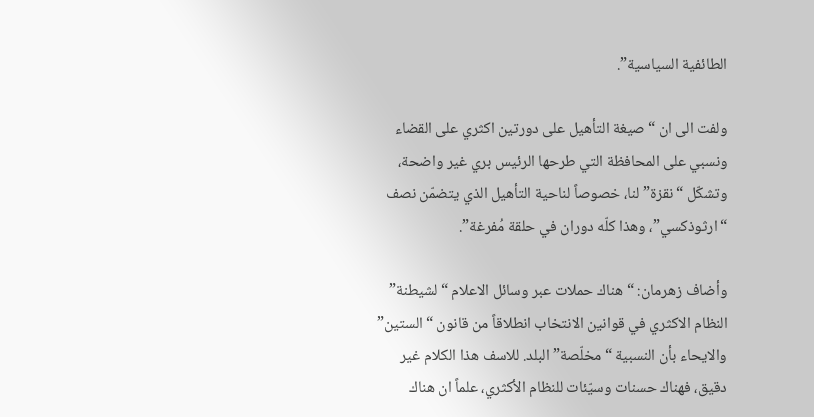الطائفية السياسية”.

ولفت الى ان “صيغة التأهيل على دورتين اكثري على القضاء ونسبي على المحافظة التي طرحها الرئيس بري غير واضحة، وتشكّل “نقزة” لنا، خصوصاً لناحية التأهيل الذي يتضمّن نصف “ارثوذكسي”، وهذا كلّه دوران في حلقة مُفرغة”.

وأضاف زهرمان: “هناك حملات عبر وسائل الاعلام “لشيطنة” النظام الاكثري في قوانين الانتخاب انطلاقاً من قانون “الستين” والايحاء بأن النسبية “مخلّصة” البلد. للاسف هذا الكلام غير دقيق، فهناك حسنات وسيّئات للنظام الأكثري، علماً ان هناك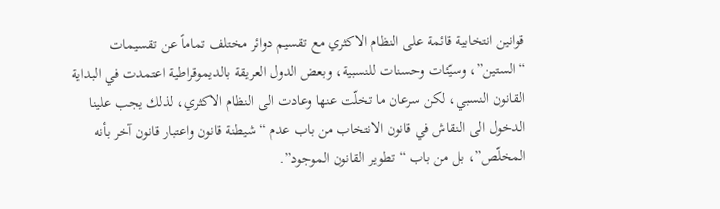قوانين انتخابية قائمة على النظام الاكثري مع تقسيم دوائر مختلف تماماً عن تقسيمات “الستين”، وسيّئات وحسنات للنسبية، وبعض الدول العريقة بالديموقراطية اعتمدت في البداية القانون النسبي، لكن سرعان ما تخلّت عنها وعادت الى النظام الاكثري، لذلك يجب علينا الدخول الى النقاش في قانون الانتخاب من باب عدم “شيطنة قانون واعتبار قانون آخر بأنه المخلّص”، بل من باب “تطوير القانون الموجود”.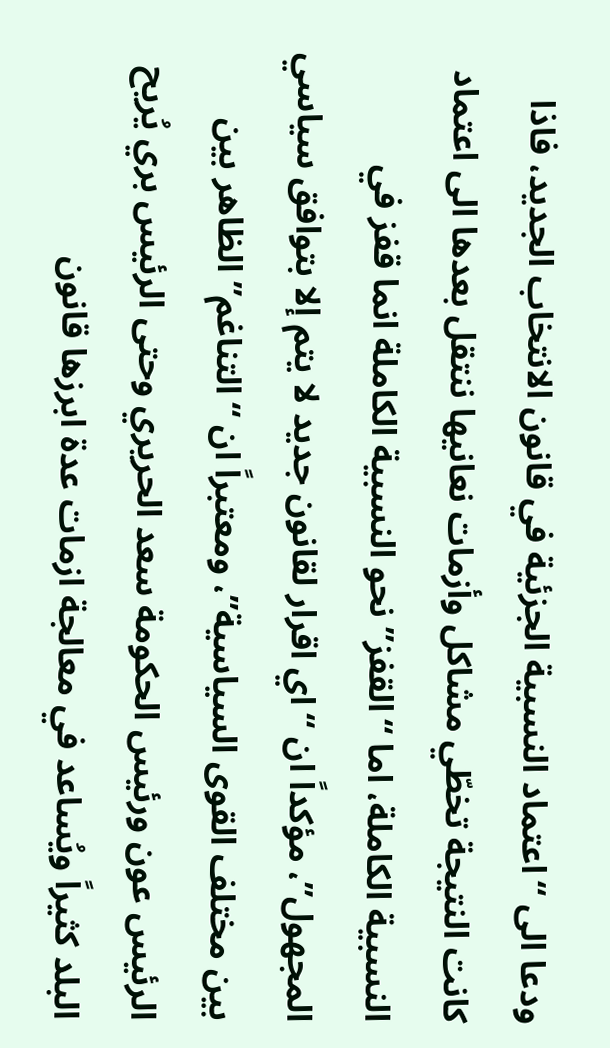ودعا الى “اعتماد النسبية الجزئية في قانون الانتخاب الجديد، فاذا كانت النتيجة تخطّي مشاكل وأزمات نعانيها ننتقل بعدها الى اعتماد النسبية الكاملة، اما “القفز” نحو النسبية الكاملة انما قفز في المجهول”، مؤكداً ان “اي اقرار لقانون جديد لا يتم إلا بتوافق سياسي بين مختلف القوى السياسية”، ومعتبراً ان “التناغم” الظاهر بين الرئيس عون ورئيس الحكومة سعد الحريري وحتى الرئيس بري يُريح البلد كثيراً ويُساعد في معالجة ازمات عدة ابرزها قانون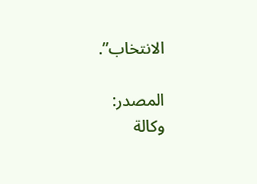الانتخاب”.

المصدر:
وكالة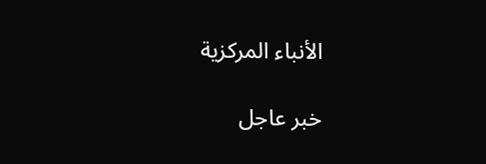الأنباء المركزية

خبر عاجل